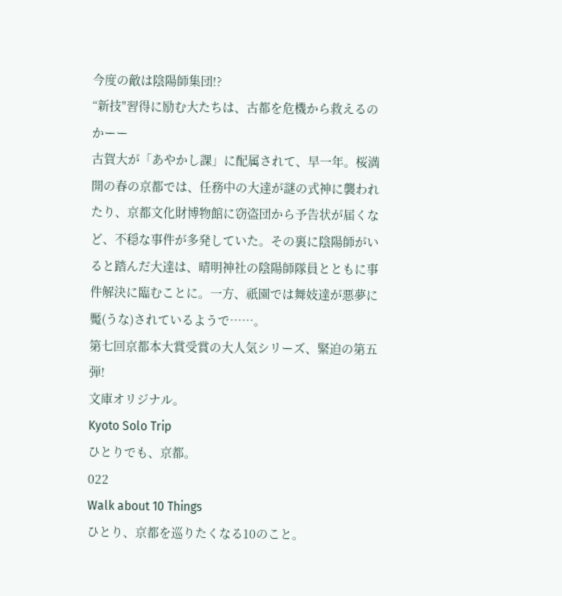今度の敵は陰陽師集団!?
“新技″習得に励む大たちは、古都を危機から救えるのかーー
古賀大が「あやかし課」に配属されて、早一年。桜満開の春の京都では、任務中の大達が謎の式神に襲われたり、京都文化財博物館に窃盗団から予告状が届くなど、不穏な事件が多発していた。その裏に陰陽師がいると踏んだ大達は、晴明神社の陰陽師隊員とともに事件解決に臨むことに。一方、祇園では舞妓達が悪夢に魘(うな)されているようで……。
第七回京都本大賞受賞の大人気シリーズ、緊迫の第五弾!
文庫オリジナル。
Kyoto Solo Trip
ひとりでも、京都。
022
Walk about 10 Things
ひとり、京都を巡りたくなる10のこと。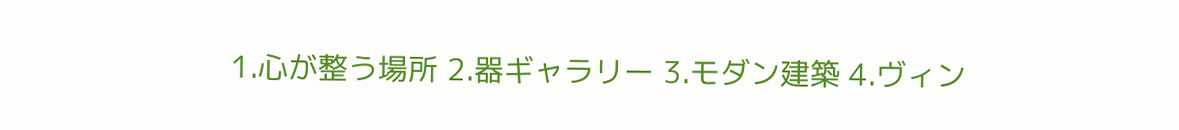1.心が整う場所 2.器ギャラリー 3.モダン建築 4.ヴィン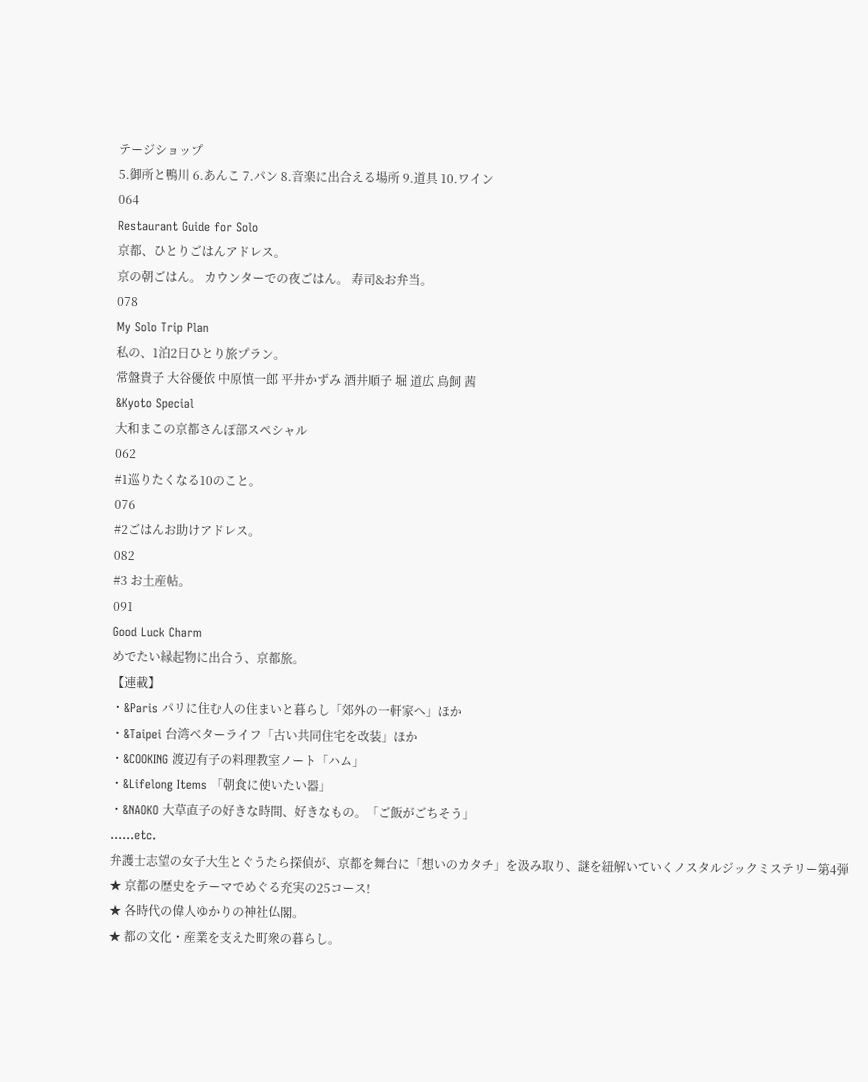テージショップ
5.御所と鴨川 6.あんこ 7.パン 8.音楽に出合える場所 9.道具 10.ワイン
064
Restaurant Guide for Solo
京都、ひとりごはんアドレス。
京の朝ごはん。 カウンターでの夜ごはん。 寿司&お弁当。
078
My Solo Trip Plan
私の、1泊2日ひとり旅プラン。
常盤貴子 大谷優依 中原慎一郎 平井かずみ 酒井順子 堀 道広 鳥飼 茜
&Kyoto Special
大和まこの京都さんぽ部スペシャル
062
#1巡りたくなる10のこと。
076
#2ごはんお助けアドレス。
082
#3 お土産帖。
091
Good Luck Charm
めでたい縁起物に出合う、京都旅。
【連載】
・&Paris パリに住む人の住まいと暮らし「郊外の一軒家へ」ほか
・&Taipei 台湾ベターライフ「古い共同住宅を改装」ほか
・&COOKING 渡辺有子の料理教室ノート「ハム」
・&Lifelong Items 「朝食に使いたい器」
・&NAOKO 大草直子の好きな時間、好きなもの。「ご飯がごちそう」
……etc.
弁護士志望の女子大生とぐうたら探偵が、京都を舞台に「想いのカタチ」を汲み取り、謎を紐解いていくノスタルジックミステリー第4弾
★ 京都の歴史をテーマでめぐる充実の25コース!
★ 各時代の偉人ゆかりの神社仏閣。
★ 都の文化・産業を支えた町衆の暮らし。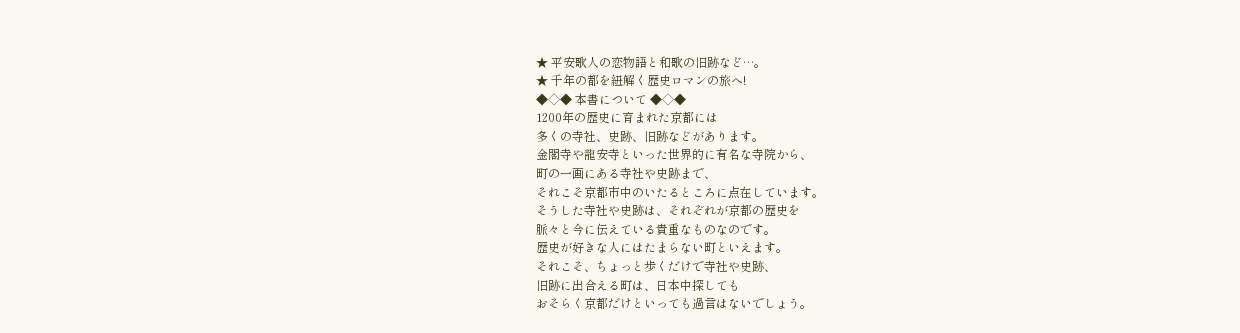★ 平安歌人の恋物語と和歌の旧跡など…。
★ 千年の都を紐解く歴史ロマンの旅へ!
◆◇◆ 本書について ◆◇◆
1200年の歴史に育まれた京都には
多くの寺社、史跡、旧跡などがあります。
金閣寺や龍安寺といった世界的に有名な寺院から、
町の一画にある寺社や史跡まで、
それこそ京都市中のいたるところに点在しています。
そうした寺社や史跡は、それぞれが京都の歴史を
脈々と今に伝えている貴重なものなのです。
歴史が好きな人にはたまらない町といえます。
それこそ、ちょっと歩くだけで寺社や史跡、
旧跡に出合える町は、日本中探しても
おそらく京都だけといっても過言はないでしょう。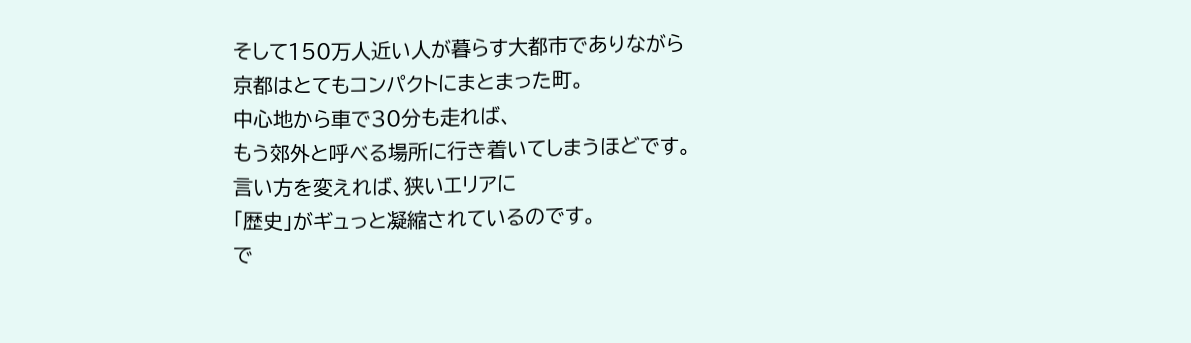そして150万人近い人が暮らす大都市でありながら
京都はとてもコンパクトにまとまった町。
中心地から車で30分も走れば、
もう郊外と呼べる場所に行き着いてしまうほどです。
言い方を変えれば、狭いエリアに
「歴史」がギュっと凝縮されているのです。
で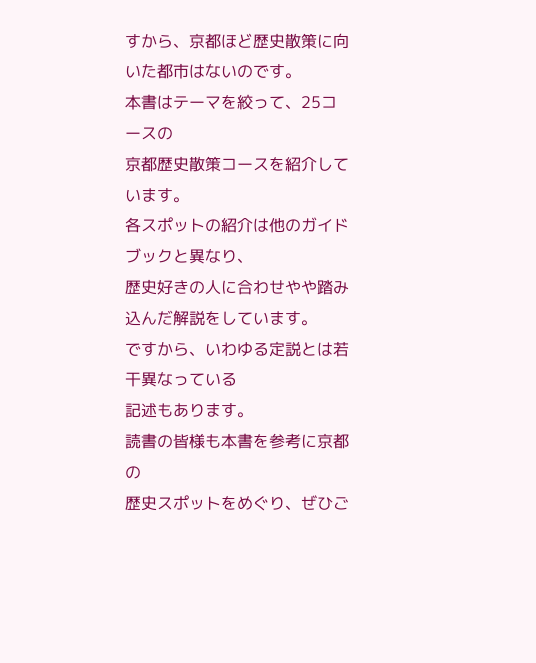すから、京都ほど歴史散策に向いた都市はないのです。
本書はテーマを絞って、25コースの
京都歴史散策コースを紹介しています。
各スポットの紹介は他のガイドブックと異なり、
歴史好きの人に合わせやや踏み込んだ解説をしています。
ですから、いわゆる定説とは若干異なっている
記述もあります。
読書の皆様も本書を参考に京都の
歴史スポットをめぐり、ぜひご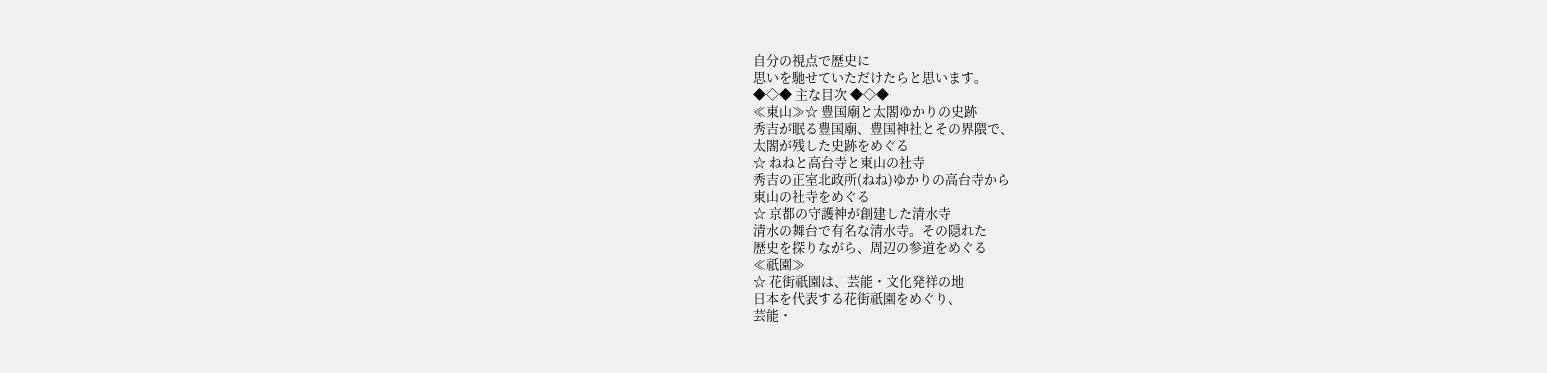自分の視点で歴史に
思いを馳せていただけたらと思います。
◆◇◆ 主な目次 ◆◇◆
≪東山≫☆ 豊国廟と太閤ゆかりの史跡
秀吉が眠る豊国廟、豊国神社とその界隈で、
太閤が残した史跡をめぐる
☆ ねねと高台寺と東山の社寺
秀吉の正室北政所(ねね)ゆかりの高台寺から
東山の社寺をめぐる
☆ 京都の守護神が創建した清水寺
清水の舞台で有名な清水寺。その隠れた
歴史を探りながら、周辺の参道をめぐる
≪祇園≫
☆ 花街祇園は、芸能・文化発祥の地
日本を代表する花街祇園をめぐり、
芸能・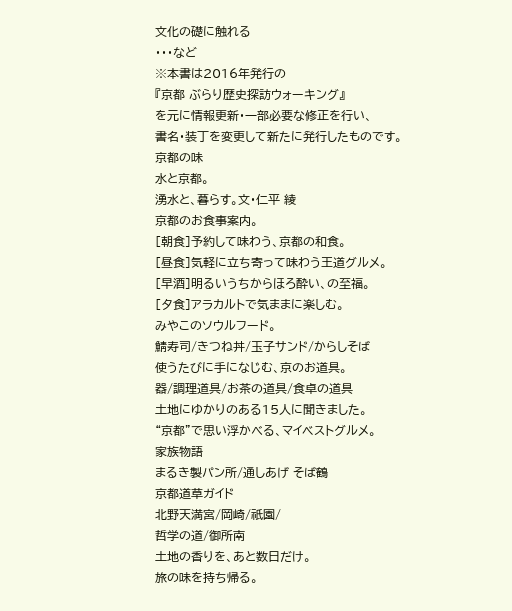文化の礎に触れる
・・・など
※本書は2016年発行の
『京都 ぶらり歴史探訪ウォーキング』
を元に情報更新・一部必要な修正を行い、
書名・装丁を変更して新たに発行したものです。
京都の味
水と京都。
湧水と、暮らす。文・仁平 綾
京都のお食事案内。
[朝食]予約して味わう、京都の和食。
[昼食]気軽に立ち寄って味わう王道グルメ。
[早酒]明るいうちからほろ酔い、の至福。
[夕食]アラカルトで気ままに楽しむ。
みやこのソウルフード。
鯖寿司/きつね丼/玉子サンド/からしそば
使うたびに手になじむ、京のお道具。
器/調理道具/お茶の道具/食卓の道具
土地にゆかりのある15人に聞きました。
“京都”で思い浮かべる、マイベストグルメ。
家族物語
まるき製パン所/通しあげ そば鶴
京都道草ガイド
北野天満宮/岡崎/祇園/
哲学の道/御所南
土地の香りを、あと数日だけ。
旅の味を持ち帰る。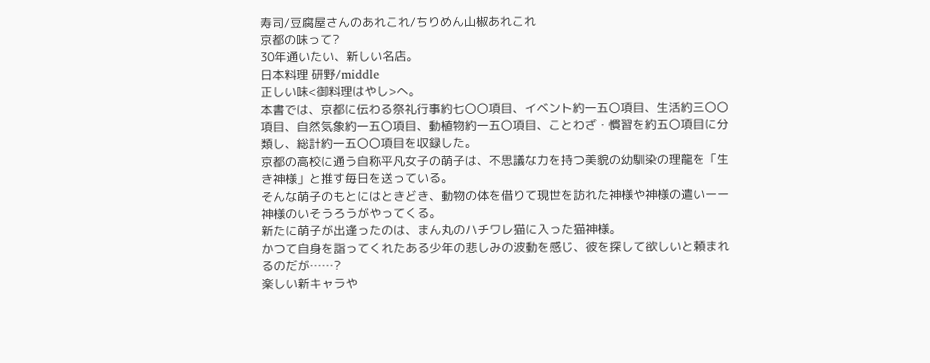寿司/豆腐屋さんのあれこれ/ちりめん山椒あれこれ
京都の味って?
30年通いたい、新しい名店。
日本料理 研野/middle
正しい味<御料理はやし>へ。
本書では、京都に伝わる祭礼行事約七〇〇項目、イベント約一五〇項目、生活約三〇〇項目、自然気象約一五〇項目、動植物約一五〇項目、ことわざ・慣習を約五〇項目に分類し、総計約一五〇〇項目を収録した。
京都の高校に通う自称平凡女子の萌子は、不思議な力を持つ美貌の幼馴染の理龍を「生き神様」と推す毎日を送っている。
そんな萌子のもとにはときどき、動物の体を借りて現世を訪れた神様や神様の遣いーー神様のいそうろうがやってくる。
新たに萌子が出逢ったのは、まん丸のハチワレ猫に入った猫神様。
かつて自身を詣ってくれたある少年の悲しみの波動を感じ、彼を探して欲しいと頼まれるのだが……?
楽しい新キャラや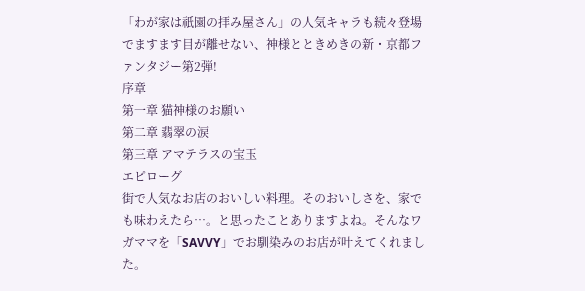「わが家は祇園の拝み屋さん」の人気キャラも続々登場でますます目が離せない、神様とときめきの新・京都ファンタジー第2弾!
序章
第一章 猫神様のお願い
第二章 翡翠の涙
第三章 アマテラスの宝玉
エピローグ
街で人気なお店のおいしい料理。そのおいしさを、家でも味わえたら…。と思ったことありますよね。そんなワガママを「SAVVY」でお馴染みのお店が叶えてくれました。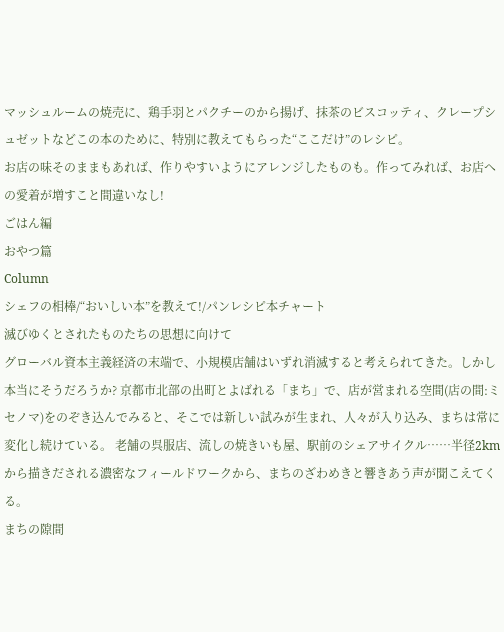マッシュルームの焼売に、鶏手羽とパクチーのから揚げ、抹茶のビスコッティ、クレープシュゼットなどこの本のために、特別に教えてもらった“ここだけ”のレシピ。
お店の味そのままもあれば、作りやすいようにアレンジしたものも。作ってみれば、お店への愛着が増すこと間違いなし!
ごはん編
おやつ篇
Column
シェフの相棒/“おいしい本”を教えて!/パンレシピ本チャート
滅びゆくとされたものたちの思想に向けて
グローバル資本主義経済の末端で、小規模店舗はいずれ消滅すると考えられてきた。しかし本当にそうだろうか? 京都市北部の出町とよばれる「まち」で、店が営まれる空間(店の間:ミセノマ)をのぞき込んでみると、そこでは新しい試みが生まれ、人々が入り込み、まちは常に変化し続けている。 老舗の呉服店、流しの焼きいも屋、駅前のシェアサイクル……半径2kmから描きだされる濃密なフィールドワークから、まちのざわめきと響きあう声が聞こえてくる。
まちの隙間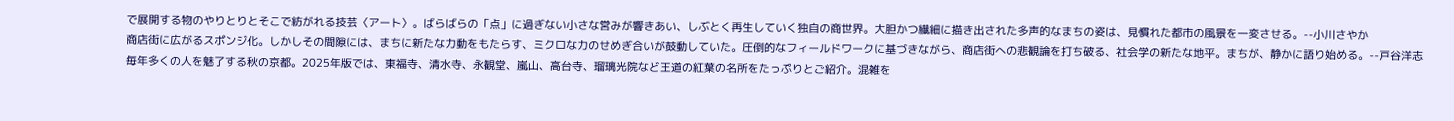で展開する物のやりとりとそこで紡がれる技芸〈アート〉。ばらばらの「点」に過ぎない小さな営みが響きあい、しぶとく再生していく独自の商世界。大胆かつ繊細に描き出された多声的なまちの姿は、見慣れた都市の風景を一変させる。--小川さやか
商店街に広がるスポンジ化。しかしその間隙には、まちに新たな力動をもたらす、ミクロな力のせめぎ合いが鼓動していた。圧倒的なフィールドワークに基づきながら、商店街への悲観論を打ち破る、社会学の新たな地平。まちが、静かに語り始める。--戸谷洋志
毎年多くの人を魅了する秋の京都。2025年版では、東福寺、清水寺、永観堂、嵐山、高台寺、瑠璃光院など王道の紅葉の名所をたっぷりとご紹介。混雑を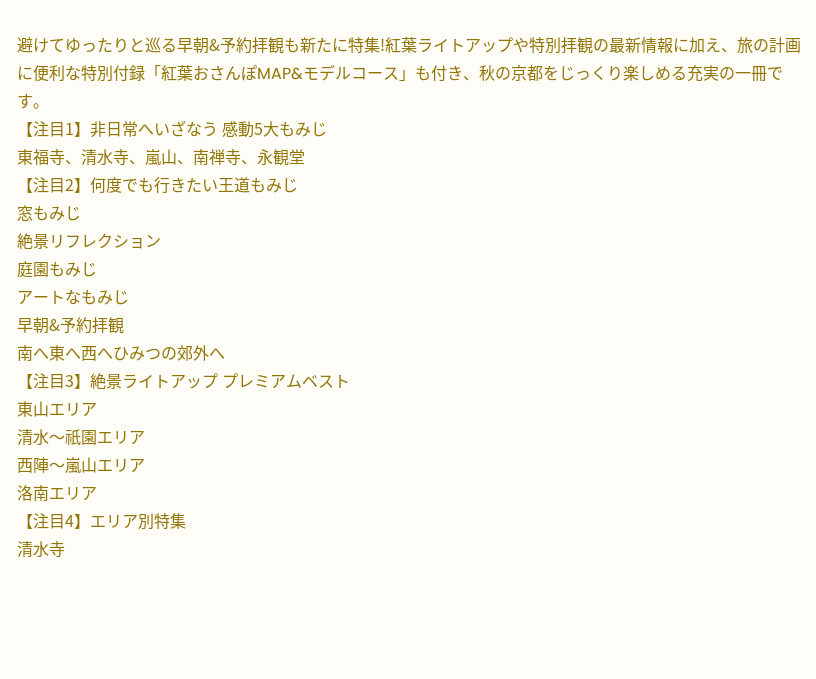避けてゆったりと巡る早朝&予約拝観も新たに特集!紅葉ライトアップや特別拝観の最新情報に加え、旅の計画に便利な特別付録「紅葉おさんぽMAP&モデルコース」も付き、秋の京都をじっくり楽しめる充実の一冊です。
【注目1】非日常へいざなう 感動5大もみじ
東福寺、清水寺、嵐山、南禅寺、永観堂
【注目2】何度でも行きたい王道もみじ
窓もみじ
絶景リフレクション
庭園もみじ
アートなもみじ
早朝&予約拝観
南へ東へ西へひみつの郊外へ
【注目3】絶景ライトアップ プレミアムベスト
東山エリア
清水〜祇園エリア
西陣〜嵐山エリア
洛南エリア
【注目4】エリア別特集
清水寺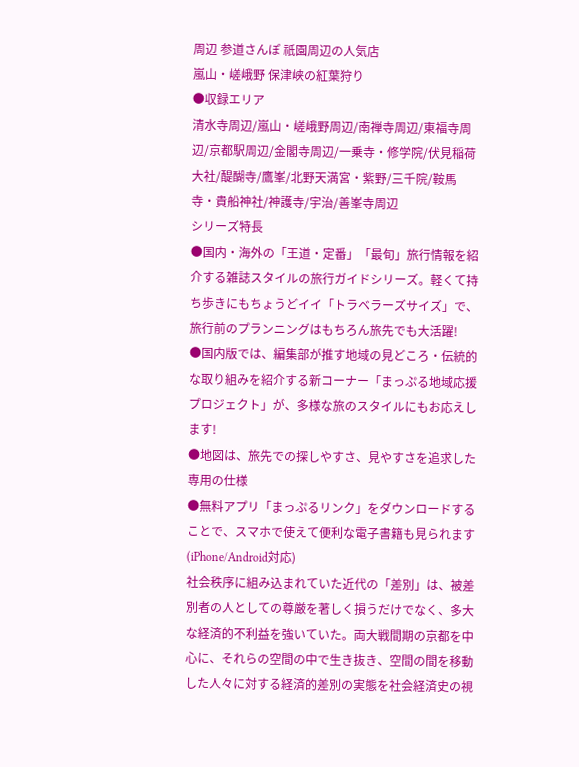周辺 参道さんぽ 祇園周辺の人気店
嵐山・嵯峨野 保津峡の紅葉狩り
●収録エリア
清水寺周辺/嵐山・嵯峨野周辺/南禅寺周辺/東福寺周辺/京都駅周辺/金閣寺周辺/一乗寺・修学院/伏見稲荷大社/醍醐寺/鷹峯/北野天満宮・紫野/三千院/鞍馬寺・貴船神社/神護寺/宇治/善峯寺周辺
シリーズ特長
●国内・海外の「王道・定番」「最旬」旅行情報を紹介する雑誌スタイルの旅行ガイドシリーズ。軽くて持ち歩きにもちょうどイイ「トラベラーズサイズ」で、旅行前のプランニングはもちろん旅先でも大活躍!
●国内版では、編集部が推す地域の見どころ・伝統的な取り組みを紹介する新コーナー「まっぷる地域応援プロジェクト」が、多様な旅のスタイルにもお応えします!
●地図は、旅先での探しやすさ、見やすさを追求した専用の仕様
●無料アプリ「まっぷるリンク」をダウンロードすることで、スマホで使えて便利な電子書籍も見られます(iPhone/Android対応)
社会秩序に組み込まれていた近代の「差別」は、被差別者の人としての尊厳を著しく損うだけでなく、多大な経済的不利益を強いていた。両大戦間期の京都を中心に、それらの空間の中で生き抜き、空間の間を移動した人々に対する経済的差別の実態を社会経済史の視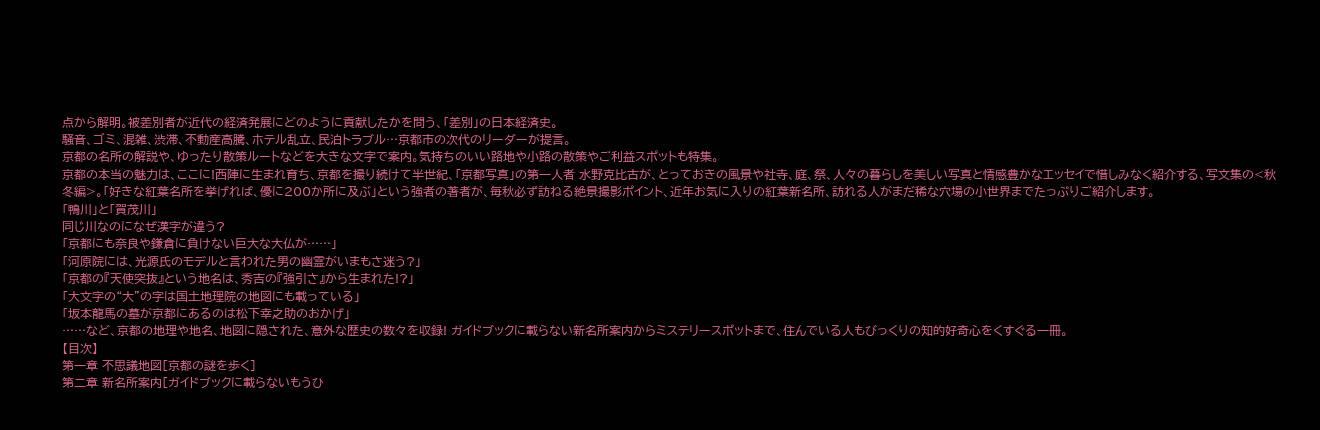点から解明。被差別者が近代の経済発展にどのように貢献したかを問う、「差別」の日本経済史。
騒音、ゴミ、混雑、渋滞、不動産高騰、ホテル乱立、民泊トラブル…京都市の次代のリーダーが提言。
京都の名所の解説や、ゆったり散策ルートなどを大きな文字で案内。気持ちのいい路地や小路の散策やご利益スポットも特集。
京都の本当の魅力は、ここに!西陣に生まれ育ち、京都を撮り続けて半世紀、「京都写真」の第一人者 水野克比古が、とっておきの風景や社寺、庭、祭、人々の暮らしを美しい写真と情感豊かなエッセイで惜しみなく紹介する、写文集の<秋冬編>。「好きな紅葉名所を挙げれば、優に200か所に及ぶ」という強者の著者が、毎秋必ず訪ねる絶景撮影ポイント、近年お気に入りの紅葉新名所、訪れる人がまだ稀な穴場の小世界までたっぷりご紹介します。
「鴨川」と「賀茂川」
同じ川なのになぜ漢字が違う?
「京都にも奈良や鎌倉に負けない巨大な大仏が……」
「河原院には、光源氏のモデルと言われた男の幽霊がいまもさ迷う?」
「京都の『天使突抜』という地名は、秀吉の『強引さ』から生まれた!?」
「大文字の“大”の字は国土地理院の地図にも載っている」
「坂本龍馬の墓が京都にあるのは松下幸之助のおかげ」
……など、京都の地理や地名、地図に隠された、意外な歴史の数々を収録! ガイドブックに載らない新名所案内からミステリースポットまで、住んでいる人もびっくりの知的好奇心をくすぐる一冊。
【目次】
第一章 不思議地図[京都の謎を歩く]
第二章 新名所案内[ガイドブックに載らないもうひ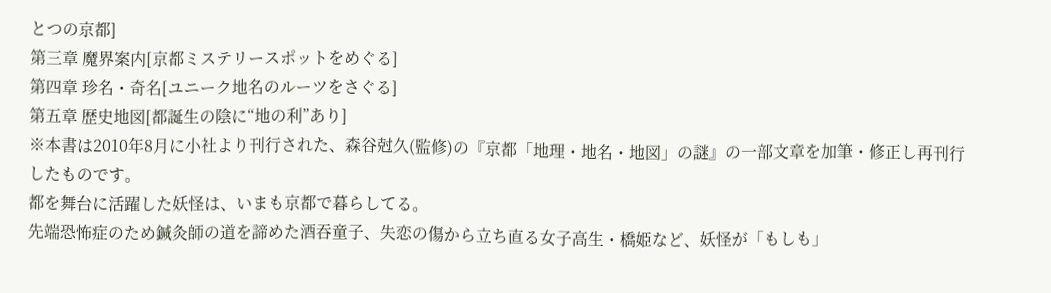とつの京都]
第三章 魔界案内[京都ミステリースポットをめぐる]
第四章 珍名・奇名[ユニーク地名のルーツをさぐる]
第五章 歴史地図[都誕生の陰に“地の利”あり]
※本書は2010年8月に小社より刊行された、森谷尅久(監修)の『京都「地理・地名・地図」の謎』の一部文章を加筆・修正し再刊行したものです。
都を舞台に活躍した妖怪は、いまも京都で暮らしてる。
先端恐怖症のため鍼灸師の道を諦めた酒吞童子、失恋の傷から立ち直る女子高生・橋姫など、妖怪が「もしも」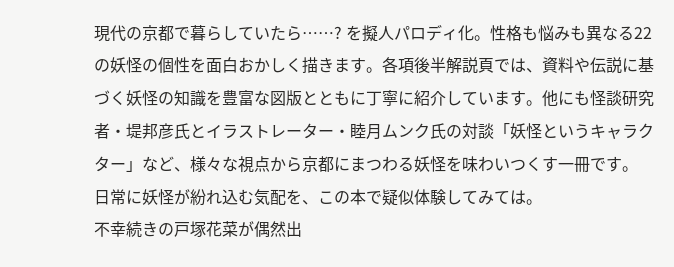現代の京都で暮らしていたら……? を擬人パロディ化。性格も悩みも異なる22の妖怪の個性を面白おかしく描きます。各項後半解説頁では、資料や伝説に基づく妖怪の知識を豊富な図版とともに丁寧に紹介しています。他にも怪談研究者・堤邦彦氏とイラストレーター・睦月ムンク氏の対談「妖怪というキャラクター」など、様々な視点から京都にまつわる妖怪を味わいつくす一冊です。
日常に妖怪が紛れ込む気配を、この本で疑似体験してみては。
不幸続きの戸塚花菜が偶然出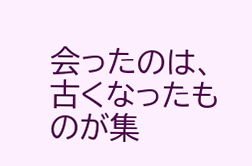会ったのは、古くなったものが集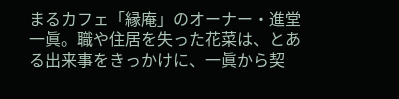まるカフェ「縁庵」のオーナー・進堂一眞。職や住居を失った花菜は、とある出来事をきっかけに、一眞から契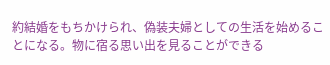約結婚をもちかけられ、偽装夫婦としての生活を始めることになる。物に宿る思い出を見ることができる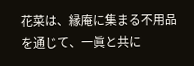花菜は、縁庵に集まる不用品を通じて、一眞と共に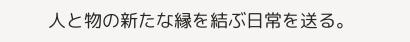人と物の新たな縁を結ぶ日常を送る。